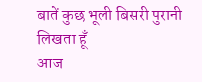बातें कुछ भूली बिसरी पुरानी लिखता हूँ
आज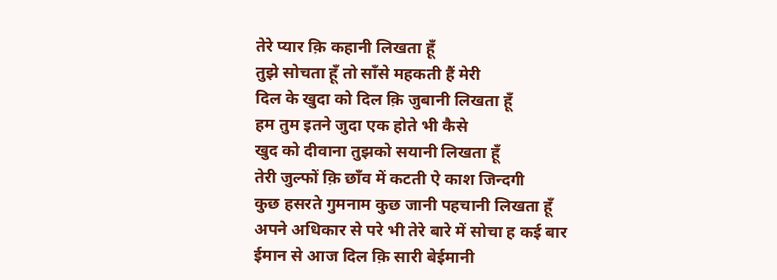तेरे प्यार क़ि कहानी लिखता हूँ
तुझे सोचता हूँ तो साँसे महकती हैं मेरी
दिल के खुदा को दिल क़ि जुबानी लिखता हूँ
हम तुम इतने जुदा एक होते भी कैसे
खुद को दीवाना तुझको सयानी लिखता हूँ
तेरी जुल्फों क़ि छाँव में कटती ऐ काश जिन्दगी
कुछ हसरते गुमनाम कुछ जानी पहचानी लिखता हूँ
अपने अधिकार से परे भी तेरे बारे में सोचा ह कई बार
ईमान से आज दिल क़ि सारी बेईमानी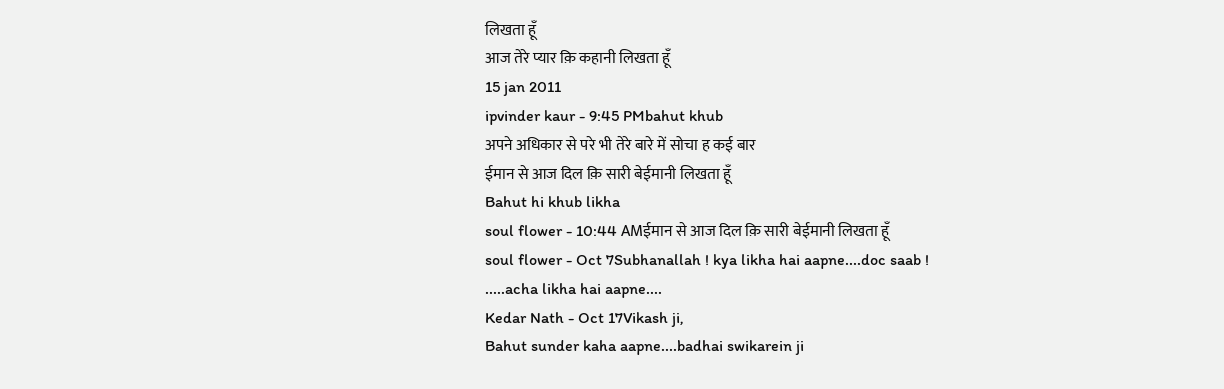लिखता हूँ
आज तेरे प्यार क़ि कहानी लिखता हूँ
15 jan 2011
ipvinder kaur - 9:45 PMbahut khub
अपने अधिकार से परे भी तेरे बारे में सोचा ह कई बार
ईमान से आज दिल क़ि सारी बेईमानी लिखता हूँ
Bahut hi khub likha
soul flower - 10:44 AMईमान से आज दिल क़ि सारी बेईमानी लिखता हूँ
soul flower - Oct 7Subhanallah ! kya likha hai aapne....doc saab !
.....acha likha hai aapne....
Kedar Nath - Oct 17Vikash ji,
Bahut sunder kaha aapne....badhai swikarein ji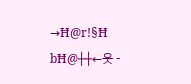→Ħ@r!§Ħ bĦ@┼┼←웃 -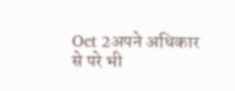Oct 2अपने अधिकार से परे भी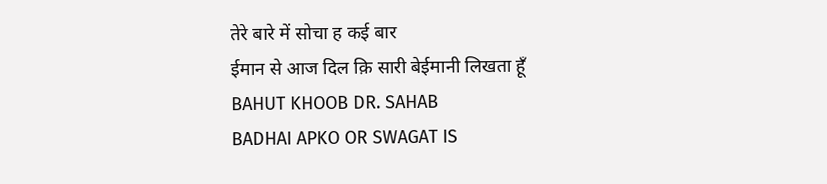तेरे बारे में सोचा ह कई बार
ईमान से आज दिल क़ि सारी बेईमानी लिखता हूँ
BAHUT KHOOB DR. SAHAB
BADHAI APKO OR SWAGAT IS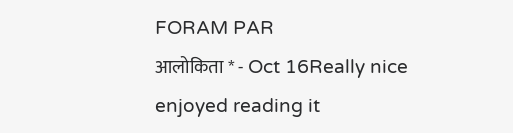FORAM PAR
आलोकिता * - Oct 16Really nice
enjoyed reading it